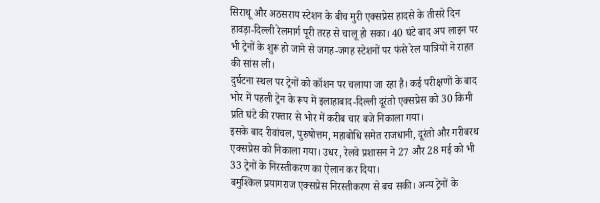सिराथू और अठसराय स्टेशन के बीच मुरी एक्सप्रेस हादसे के तीसरे दिन हावड़ा-दिल्ली रेलमार्ग पूरी तरह से चालू हो सका। 40 घंटे बाद अप लाइन पर भी ट्रेनों के शुरू हो जाने से जगह-जगह स्टेशनों पर फंसे रेल यात्रियों ने राहत की सांस ली।
दुर्घटना स्थल पर ट्रेनों को कॉशन पर चलाया जा रहा है। कई परीक्षणों के बाद भोर में पहली ट्रेन के रूप में इलाहाबाद-दिल्ली दूरंतो एक्सप्रेस को 30 किमी प्रति घंटे की रफ्तार से भोर में करीब चार बजे निकाला गया।
इसके बाद रीवांचल, पुरुषोत्तम, महाबोधि समेत राजधानी, दूरंतो और गरीबरथ एक्सप्रेस को निकाला गया। उधर, रेलवे प्रशासन ने 27 और 28 मई को भी 33 ट्रेनों के निरस्तीकरण का ऐलान कर दिया।
बमुश्किल प्रयागराज एक्सप्रेस निरस्तीकरण से बच सकी। अन्य ट्रेनों के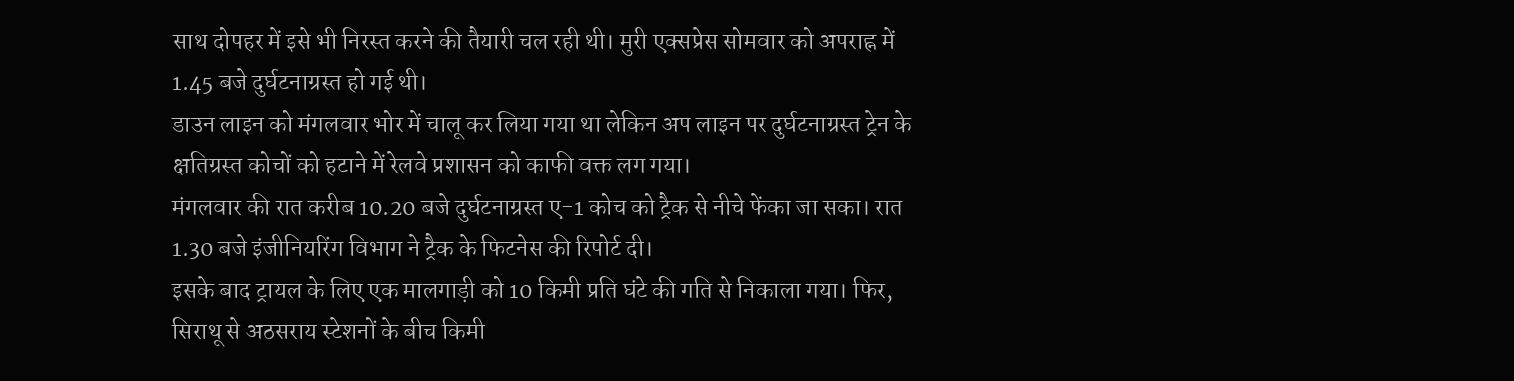साथ दोपहर में इसे भी निरस्त करने की तैयारी चल रही थी। मुरी एक्सप्रेस सोमवार को अपराह्न में 1.45 बजे दुर्घटनाग्रस्त हो गई थी।
डाउन लाइन को मंगलवार भोर में चालू कर लिया गया था लेकिन अप लाइन पर दुर्घटनाग्रस्त ट्रेन के क्षतिग्रस्त कोचों को हटाने में रेलवे प्रशासन को काफी वक्त लग गया।
मंगलवार की रात करीब 10.20 बजे दुर्घटनाग्रस्त ए-1 कोच को ट्रैक से नीचे फेंका जा सका। रात 1.30 बजे इंजीनियरिंग विभाग ने ट्रैक के फिटनेस की रिपोर्ट दी।
इसके बाद ट्रायल के लिए एक मालगाड़ी को 10 किमी प्रति घंटे की गति से निकाला गया। फिर, सिराथू से अठसराय स्टेशनों के बीच किमी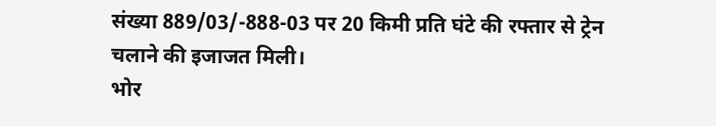संख्या 889/03/-888-03 पर 20 किमी प्रति घंटे की रफ्तार से ट्रेन चलाने की इजाजत मिली।
भोर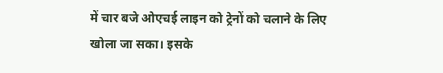में चार बजे ओएचई लाइन को ट्रेनों को चलाने के लिए खोला जा सका। इसके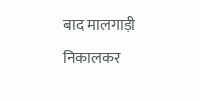बाद मालगाड़ी निकालकर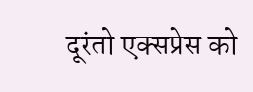दूरंतो एक्सप्रेस को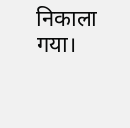निकाला गया।